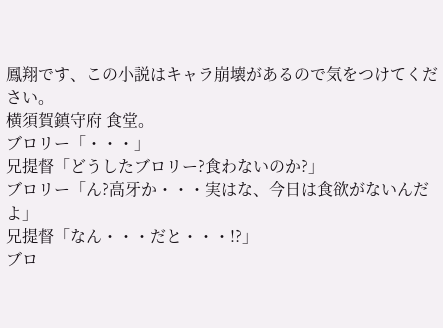鳳翔です、この小説はキャラ崩壊があるので気をつけてください。
横須賀鎮守府 食堂。
ブロリー「・・・」
兄提督「どうしたブロリー?食わないのか?」
ブロリー「ん?高牙か・・・実はな、今日は食欲がないんだよ」
兄提督「なん・・・だと・・・!?」
ブロ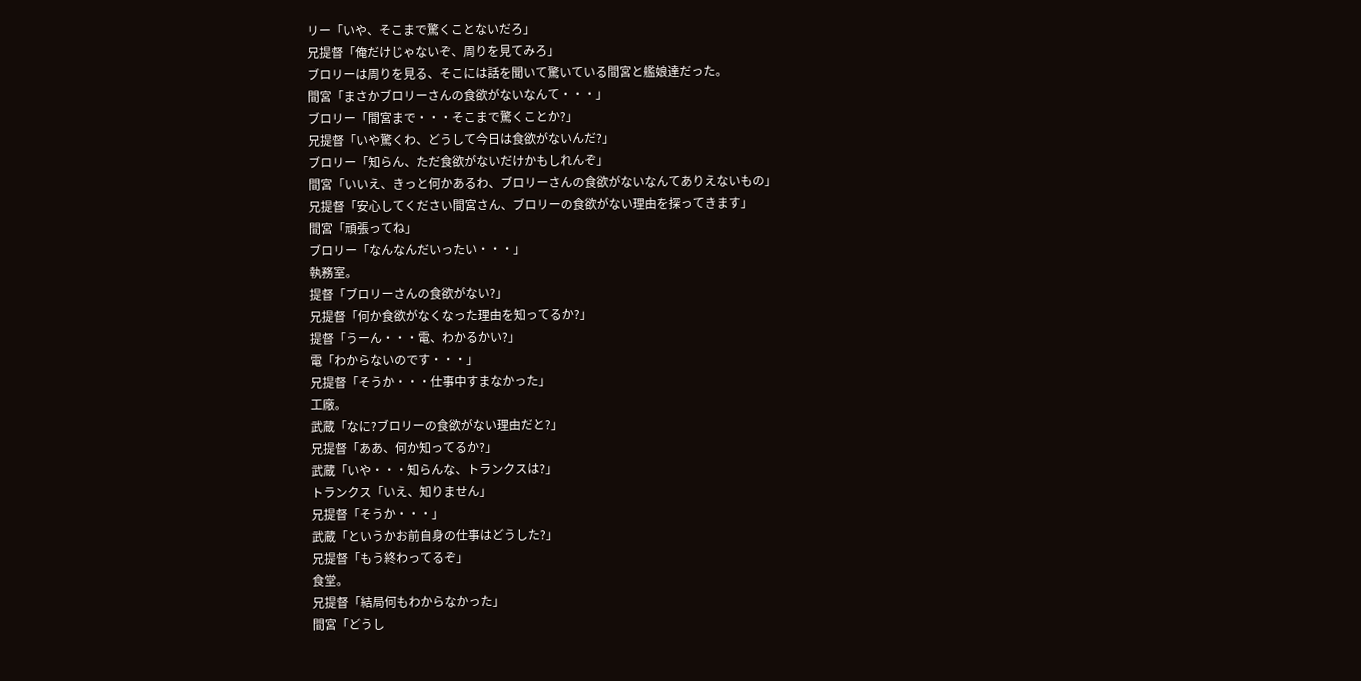リー「いや、そこまで驚くことないだろ」
兄提督「俺だけじゃないぞ、周りを見てみろ」
ブロリーは周りを見る、そこには話を聞いて驚いている間宮と艦娘達だった。
間宮「まさかブロリーさんの食欲がないなんて・・・」
ブロリー「間宮まで・・・そこまで驚くことか?」
兄提督「いや驚くわ、どうして今日は食欲がないんだ?」
ブロリー「知らん、ただ食欲がないだけかもしれんぞ」
間宮「いいえ、きっと何かあるわ、ブロリーさんの食欲がないなんてありえないもの」
兄提督「安心してください間宮さん、ブロリーの食欲がない理由を探ってきます」
間宮「頑張ってね」
ブロリー「なんなんだいったい・・・」
執務室。
提督「ブロリーさんの食欲がない?」
兄提督「何か食欲がなくなった理由を知ってるか?」
提督「うーん・・・電、わかるかい?」
電「わからないのです・・・」
兄提督「そうか・・・仕事中すまなかった」
工廠。
武蔵「なに?ブロリーの食欲がない理由だと?」
兄提督「ああ、何か知ってるか?」
武蔵「いや・・・知らんな、トランクスは?」
トランクス「いえ、知りません」
兄提督「そうか・・・」
武蔵「というかお前自身の仕事はどうした?」
兄提督「もう終わってるぞ」
食堂。
兄提督「結局何もわからなかった」
間宮「どうし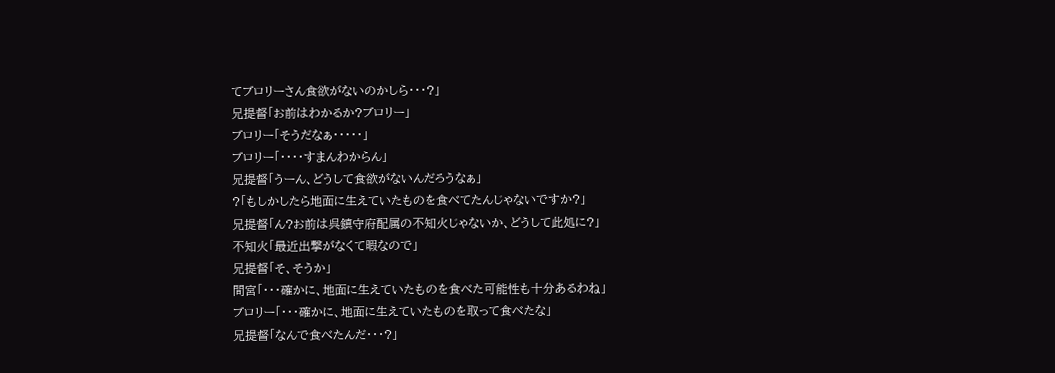てブロリーさん食欲がないのかしら・・・?」
兄提督「お前はわかるか?ブロリー」
ブロリー「そうだなぁ・・・・・」
ブロリー「・・・・すまんわからん」
兄提督「うーん、どうして食欲がないんだろうなぁ」
?「もしかしたら地面に生えていたものを食べてたんじゃないですか?」
兄提督「ん?お前は呉鎮守府配属の不知火じゃないか、どうして此処に?」
不知火「最近出撃がなくて暇なので」
兄提督「そ、そうか」
間宮「・・・確かに、地面に生えていたものを食べた可能性も十分あるわね」
ブロリー「・・・確かに、地面に生えていたものを取って食べたな」
兄提督「なんで食べたんだ・・・?」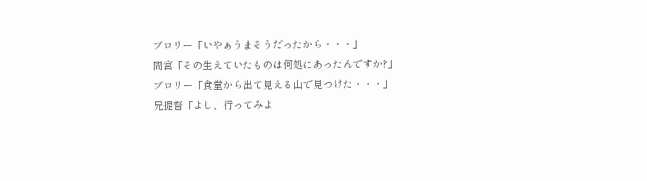ブロリー「いやぁうまそうだったから・・・」
間宮「その生えていたものは何処にあったんですか?」
ブロリー「食堂から出て見える山で見つけた・・・」
兄提督「よし、行ってみよ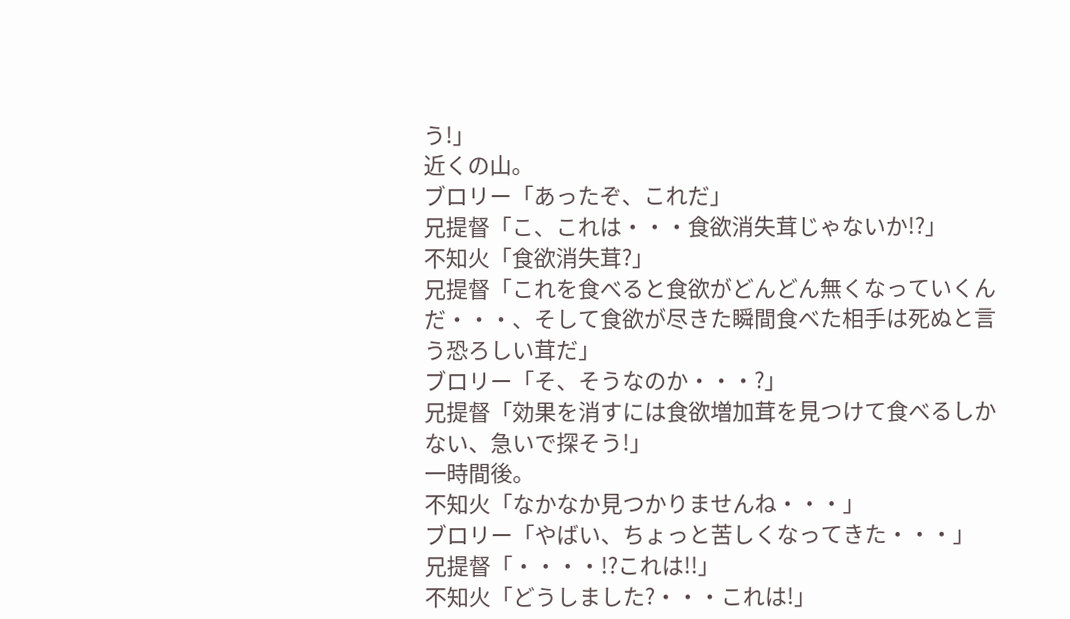う!」
近くの山。
ブロリー「あったぞ、これだ」
兄提督「こ、これは・・・食欲消失茸じゃないか!?」
不知火「食欲消失茸?」
兄提督「これを食べると食欲がどんどん無くなっていくんだ・・・、そして食欲が尽きた瞬間食べた相手は死ぬと言う恐ろしい茸だ」
ブロリー「そ、そうなのか・・・?」
兄提督「効果を消すには食欲増加茸を見つけて食べるしかない、急いで探そう!」
一時間後。
不知火「なかなか見つかりませんね・・・」
ブロリー「やばい、ちょっと苦しくなってきた・・・」
兄提督「・・・・!?これは!!」
不知火「どうしました?・・・これは!」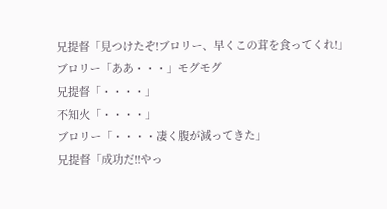兄提督「見つけたぞ!ブロリー、早くこの茸を食ってくれ!」
ブロリー「ああ・・・」モグモグ
兄提督「・・・・」
不知火「・・・・」
ブロリー「・・・・凄く腹が減ってきた」
兄提督「成功だ!!やっ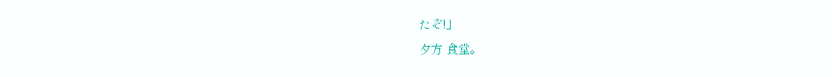たぞ!」
夕方 食堂。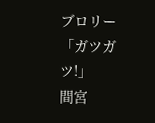ブロリー「ガツガツ!」
間宮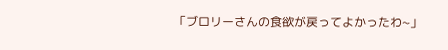「ブロリーさんの食欲が戻ってよかったわ~」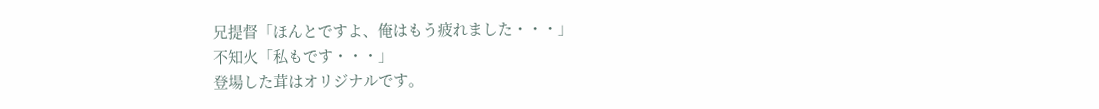兄提督「ほんとですよ、俺はもう疲れました・・・」
不知火「私もです・・・」
登場した茸はオリジナルです。